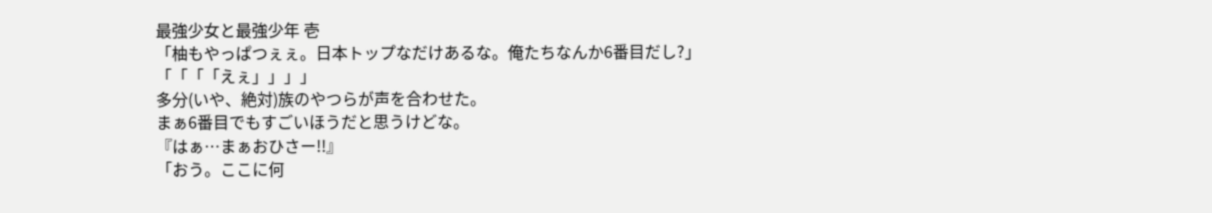最強少女と最強少年 壱
「柚もやっぱつぇぇ。日本トップなだけあるな。俺たちなんか6番目だし?」
「「「「えぇ」」」」
多分(いや、絶対)族のやつらが声を合わせた。
まぁ6番目でもすごいほうだと思うけどな。
『はぁ…まぁおひさー!!』
「おう。ここに何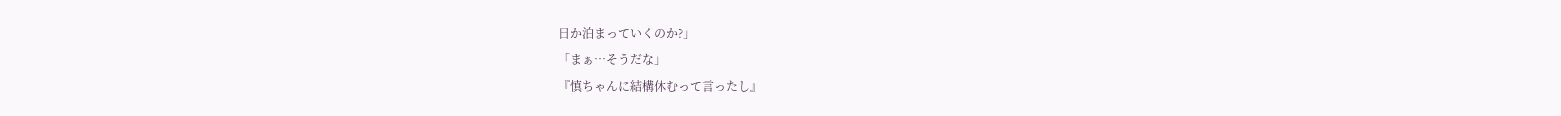日か泊まっていくのか?」
「まぁ…そうだな」
『慎ちゃんに結構休むって言ったし』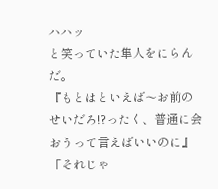ハハッ
と笑っていた隼人をにらんだ。
『もとはといえば〜お前のせいだろ!?ったく、普通に会おうって言えばいいのに』
「それじゃ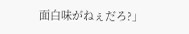面白味がねぇだろ?」